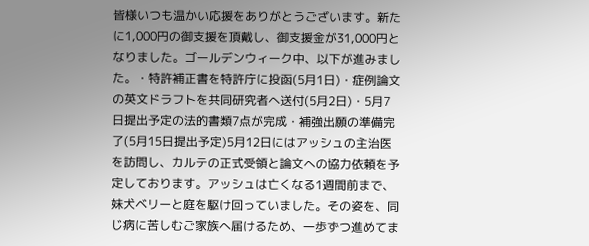皆様いつも温かい応援をありがとうございます。新たに1,000円の御支援を頂戴し、御支援金が31,000円となりました。ゴールデンウィーク中、以下が進みました。・特許補正書を特許庁に投函(5月1日)・症例論文の英文ドラフトを共同研究者へ送付(5月2日)・5月7日提出予定の法的書類7点が完成・補強出願の準備完了(5月15日提出予定)5月12日にはアッシュの主治医を訪問し、カルテの正式受領と論文への協力依頼を予定しております。アッシュは亡くなる1週間前まで、妹犬ベリーと庭を駆け回っていました。その姿を、同じ病に苦しむご家族へ届けるため、一歩ずつ進めてま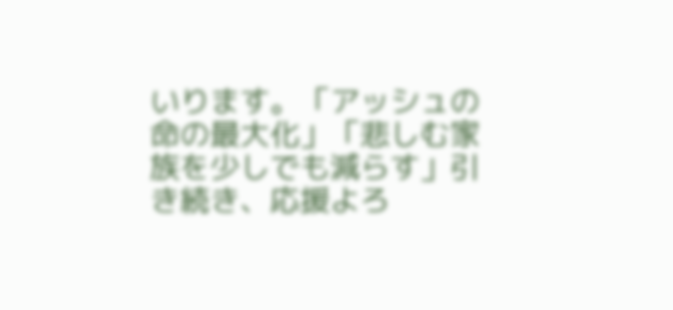いります。「アッシュの命の最大化」「悲しむ家族を少しでも減らす」引き続き、応援よろ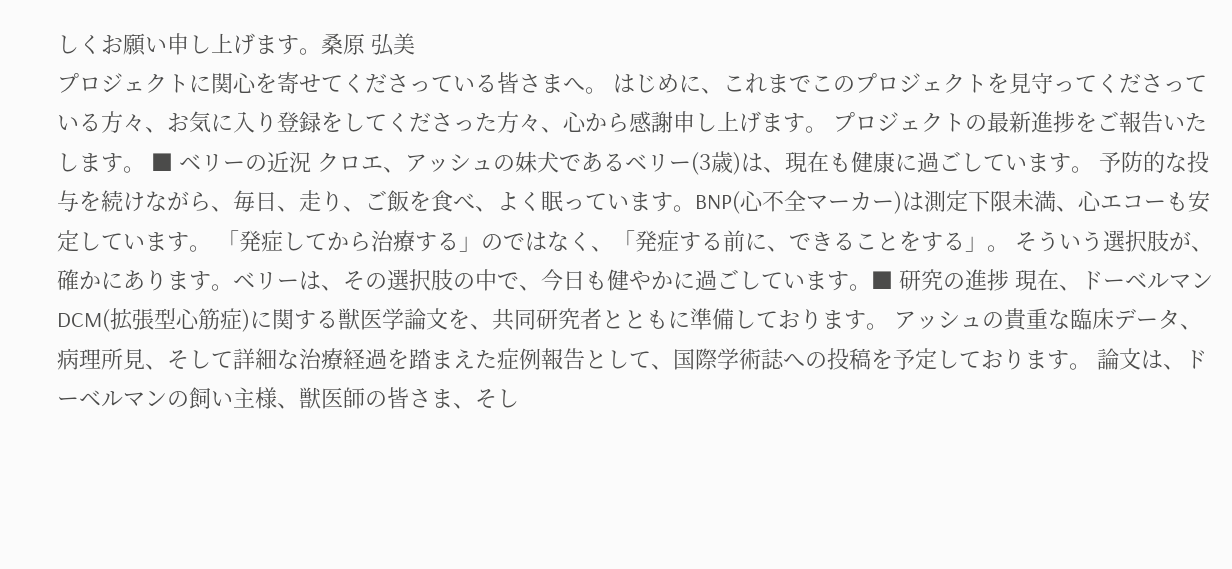しくお願い申し上げます。桑原 弘美
プロジェクトに関心を寄せてくださっている皆さまへ。 はじめに、これまでこのプロジェクトを見守ってくださっている方々、お気に入り登録をしてくださった方々、心から感謝申し上げます。 プロジェクトの最新進捗をご報告いたします。 ■ ベリーの近況 クロエ、アッシュの妹犬であるベリー(3歳)は、現在も健康に過ごしています。 予防的な投与を続けながら、毎日、走り、ご飯を食べ、よく眠っています。BNP(心不全マーカー)は測定下限未満、心エコーも安定しています。 「発症してから治療する」のではなく、「発症する前に、できることをする」。 そういう選択肢が、確かにあります。ベリーは、その選択肢の中で、今日も健やかに過ごしています。■ 研究の進捗 現在、ドーベルマンDCM(拡張型心筋症)に関する獣医学論文を、共同研究者とともに準備しております。 アッシュの貴重な臨床データ、病理所見、そして詳細な治療経過を踏まえた症例報告として、国際学術誌への投稿を予定しております。 論文は、ドーベルマンの飼い主様、獣医師の皆さま、そし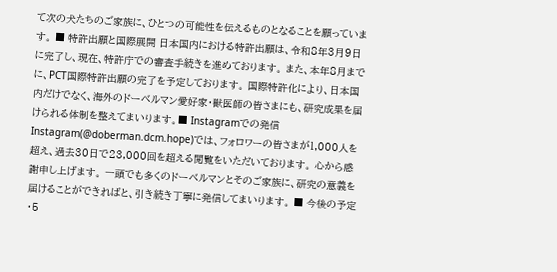て次の犬たちのご家族に、ひとつの可能性を伝えるものとなることを願っています。 ■ 特許出願と国際展開 日本国内における特許出願は、令和8年3月9日に完了し、現在、特許庁での審査手続きを進めております。 また、本年8月までに、PCT国際特許出願の完了を予定しております。 国際特許化により、日本国内だけでなく、海外のドーベルマン愛好家・獣医師の皆さまにも、研究成果を届けられる体制を整えてまいります。■ Instagramでの発信 Instagram(@doberman.dcm.hope)では、フォロワーの皆さまが1,000人を超え、過去30日で23,000回を超える閲覧をいただいております。 心から感謝申し上げます。 一頭でも多くのドーベルマンとそのご家族に、研究の意義を届けることができればと、引き続き丁寧に発信してまいります。 ■ 今後の予定 ・5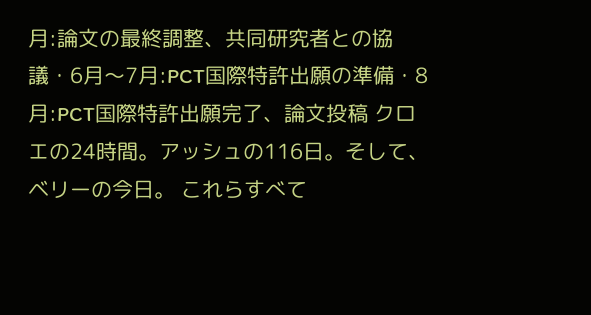月:論文の最終調整、共同研究者との協議・6月〜7月:PCT国際特許出願の準備・8月:PCT国際特許出願完了、論文投稿 クロエの24時間。アッシュの116日。そして、ベリーの今日。 これらすべて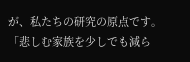が、私たちの研究の原点です。 「悲しむ家族を少しでも減ら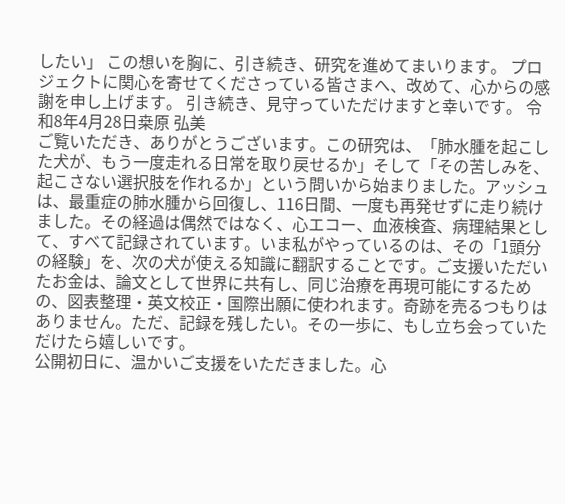したい」 この想いを胸に、引き続き、研究を進めてまいります。 プロジェクトに関心を寄せてくださっている皆さまへ、改めて、心からの感謝を申し上げます。 引き続き、見守っていただけますと幸いです。 令和8年4月28日桒原 弘美
ご覧いただき、ありがとうございます。この研究は、「肺水腫を起こした犬が、もう一度走れる日常を取り戻せるか」そして「その苦しみを、起こさない選択肢を作れるか」という問いから始まりました。アッシュは、最重症の肺水腫から回復し、116日間、一度も再発せずに走り続けました。その経過は偶然ではなく、心エコー、血液検査、病理結果として、すべて記録されています。いま私がやっているのは、その「1頭分の経験」を、次の犬が使える知識に翻訳することです。ご支援いただいたお金は、論文として世界に共有し、同じ治療を再現可能にするための、図表整理・英文校正・国際出願に使われます。奇跡を売るつもりはありません。ただ、記録を残したい。その一歩に、もし立ち会っていただけたら嬉しいです。
公開初日に、温かいご支援をいただきました。心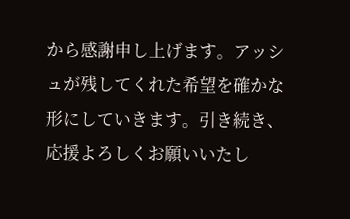から感謝申し上げます。アッシュが残してくれた希望を確かな形にしていきます。引き続き、応援よろしくお願いいたし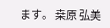ます。 桒原 弘美